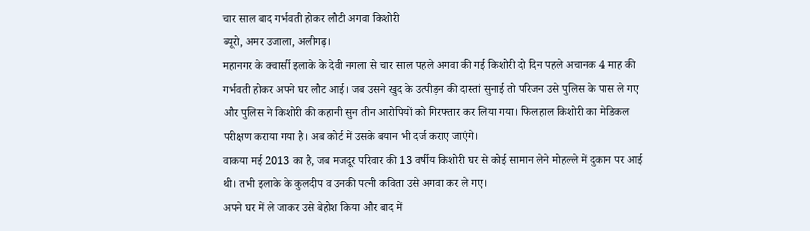चार साल बाद गर्भवती होकर लौटी अगवा किशोरी
ब्यूरो, अमर उजाला, अलीगढ़।
महानगर के क्वार्सी इलाके के देवी नगला से चार साल पहले अगवा की गई किशोरी दो दिन पहले अचानक 4 माह की गर्भवती होकर अपने घर लौट आई। जब उसने खुद के उत्पीड़न की दास्तां सुनाई तो परिजन उसे पुलिस के पास ले गए और पुलिस ने किशोरी की कहानी सुन तीन आरोपियों को गिरफ्तार कर लिया गया। फिलहाल किशोरी का मेडिकल परीक्षण कराया गया है। अब कोर्ट में उसके बयान भी दर्ज कराए जाएंगे।
वाकया मई 2013 का है, जब मजदूर परिवार की 13 वर्षीय किशोरी घर से कोई सामान लेने मोहल्ले में दुकान पर आई थी। तभी इलाके के कुलदीप व उनकी पत्नी कविता उसे अगवा कर ले गए।
अपने घर में ले जाकर उसे बेहोश किया और बाद में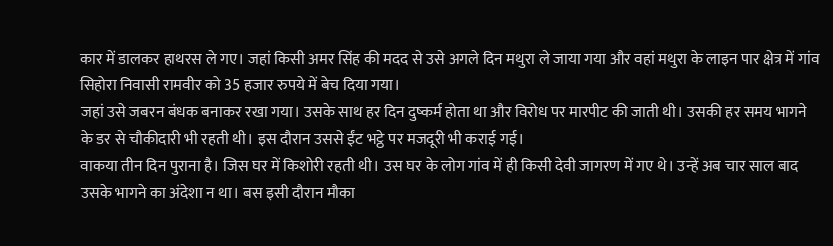कार में डालकर हाथरस ले गए। जहां किसी अमर सिंह की मदद से उसे अगले दिन मथुरा ले जाया गया और वहां मथुरा के लाइन पार क्षेत्र में गांव सिहोरा निवासी रामवीर को 35 हजार रुपये में बेच दिया गया।
जहां उसे जबरन बंधक बनाकर रखा गया। उसके साथ हर दिन दुष्कर्म होता था और विरोध पर मारपीट की जाती थी। उसकी हर समय भागने के डर से चौकीदारी भी रहती थी। इस दौरान उससे ईंट भट्ठे पर मजदूरी भी कराई गई।
वाकया तीन दिन पुराना है। जिस घर में किशोरी रहती थी। उस घर के लोग गांव में ही किसी देवी जागरण में गए थे। उन्हें अब चार साल बाद उसके भागने का अंदेशा न था। बस इसी दौरान मौका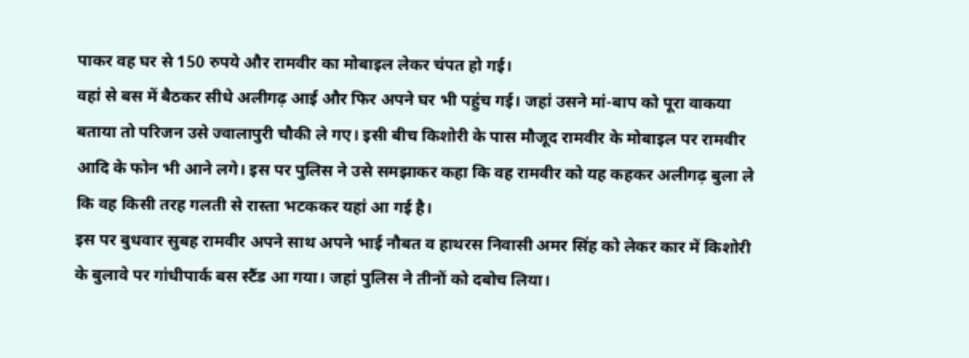पाकर वह घर से 150 रुपये और रामवीर का मोबाइल लेकर चंपत हो गई।
वहां से बस में बैठकर सीधे अलीगढ़ आई और फिर अपने घर भी पहुंच गई। जहां उसने मां-बाप को पूरा वाकया बताया तो परिजन उसे ज्वालापुरी चौकी ले गए। इसी बीच किशोरी के पास मौजूद रामवीर के मोबाइल पर रामवीर आदि के फोन भी आने लगे। इस पर पुलिस ने उसे समझाकर कहा कि वह रामवीर को यह कहकर अलीगढ़ बुला ले कि वह किसी तरह गलती से रास्ता भटककर यहां आ गई है।
इस पर बुधवार सुबह रामवीर अपने साथ अपने भाई नौबत व हाथरस निवासी अमर सिंह को लेकर कार में किशोरी के बुलावे पर गांधीपार्क बस स्टैंड आ गया। जहां पुलिस ने तीनों को दबोच लिया।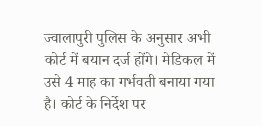ज्वालापुरी पुलिस के अनुसार अभी कोर्ट में बयान दर्ज होंगे। मेडिकल में उसे 4 माह का गर्भवती बनाया गया है। कोर्ट के निर्देश पर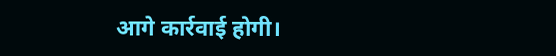आगे कार्रवाई होगी।